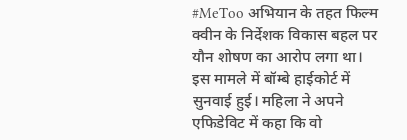#MeToo अभियान के तहत फिल्म क्वीन के निर्देशक विकास बहल पर यौन शोषण का आरोप लगा था। इस मामले में बॉम्बे हाईकोर्ट में सुनवाई हुई। महिला ने अपने एफिडेविट में कहा कि वो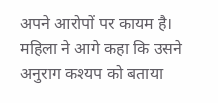अपने आरोपों पर कायम है। महिला ने आगे कहा कि उसने अनुराग कश्यप को बताया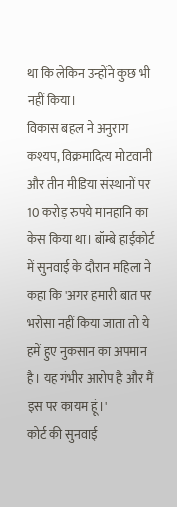था कि लेकिन उन्होंने कुछ भी नहीं किया।
विकास बहल ने अनुराग कश्यप, विक्रमादित्य मोटवानी और तीन मीडिया संस्थानों पर 10 करोड़ रुपये मानहानि का केस किया था। बॉम्बे हाईकोर्ट में सुनवाई के दौरान महिला ने कहा कि 'अगर हमारी बात पर भरोसा नहीं किया जाता तो ये हमें हुए नुकसान का अपमान है। यह गंभीर आरोप है और मैं इस पर कायम हूं।'
कोर्ट की सुनवाई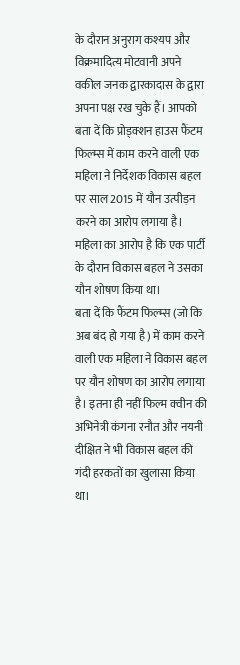के दौरान अनुराग कश्यप और विक्रमादित्य मोटवानी अपने वकील जनक द्वारकादास के द्वारा अपना पक्ष रख चुके हैं। आपको बता दें कि प्रोड्क्शन हाउस फैंटम फिल्म्स में काम करने वाली एक महिला ने निर्देशक विकास बहल पर साल 2015 में यौन उत्पीड़न करने का आरोप लगाया है। महिला का आरोप है कि एक पार्टी के दौरान विकास बहल ने उसका यौन शोषण किया था।
बता दें कि फैंटम फिल्म्स (जो कि अब बंद हो गया है) में काम करने वाली एक महिला ने विकास बहल पर यौन शोषण का आरोप लगाया है। इतना ही नहीं फिल्म क्वीन की अभिनेत्री कंगना रनौत और नयनी दीक्षित ने भी विकास बहल की गंदी हरकतों का खुलासा किया था।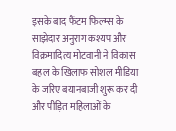इसके बाद फैंटम फिल्म्स के साझेदार अनुराग कश्यप और विक्रमादित्य मोटवानी ने विकास बहल के खिलाफ सोशल मीडिया के जरिए बयानबाजी शुरू कर दी और पीड़ित महिलाओं के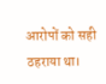आरोपों को सही ठहराया था।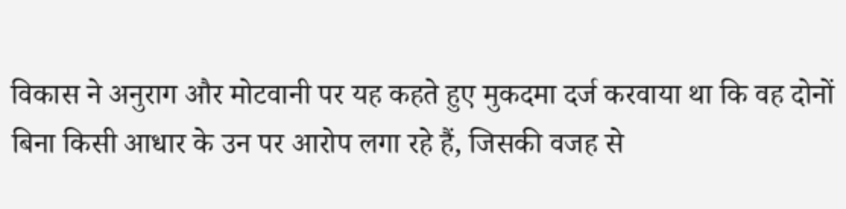विकास ने अनुराग और मोटवानी पर यह कहते हुए मुकदमा दर्ज करवाया था कि वह दोनों बिना किसी आधार के उन पर आरोप लगा रहे हैं, जिसकी वजह से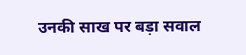उनकी साख पर बड़ा सवाल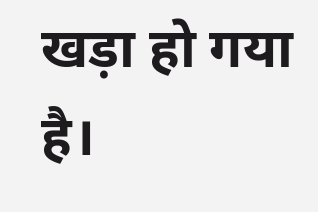खड़ा हो गया है।